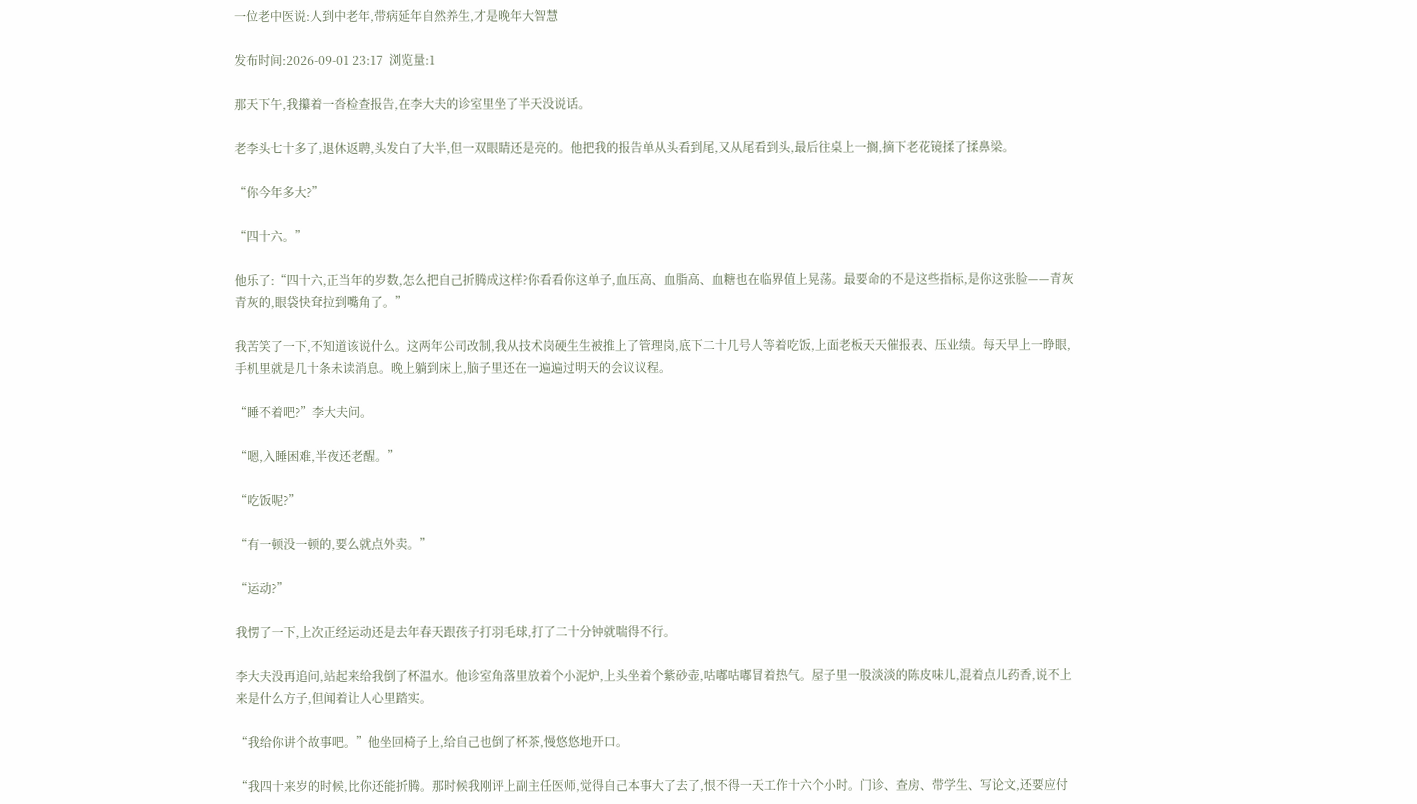一位老中医说:人到中老年,带病延年自然养生,才是晚年大智慧

发布时间:2026-09-01 23:17  浏览量:1

那天下午,我攥着一沓检查报告,在李大夫的诊室里坐了半天没说话。

老李头七十多了,退休返聘,头发白了大半,但一双眼睛还是亮的。他把我的报告单从头看到尾,又从尾看到头,最后往桌上一搁,摘下老花镜揉了揉鼻梁。

“你今年多大?”

“四十六。”

他乐了:“四十六,正当年的岁数,怎么把自己折腾成这样?你看看你这单子,血压高、血脂高、血糖也在临界值上晃荡。最要命的不是这些指标,是你这张脸——青灰青灰的,眼袋快耷拉到嘴角了。”

我苦笑了一下,不知道该说什么。这两年公司改制,我从技术岗硬生生被推上了管理岗,底下二十几号人等着吃饭,上面老板天天催报表、压业绩。每天早上一睁眼,手机里就是几十条未读消息。晚上躺到床上,脑子里还在一遍遍过明天的会议议程。

“睡不着吧?”李大夫问。

“嗯,入睡困难,半夜还老醒。”

“吃饭呢?”

“有一顿没一顿的,要么就点外卖。”

“运动?”

我愣了一下,上次正经运动还是去年春天跟孩子打羽毛球,打了二十分钟就喘得不行。

李大夫没再追问,站起来给我倒了杯温水。他诊室角落里放着个小泥炉,上头坐着个紫砂壶,咕嘟咕嘟冒着热气。屋子里一股淡淡的陈皮味儿,混着点儿药香,说不上来是什么方子,但闻着让人心里踏实。

“我给你讲个故事吧。”他坐回椅子上,给自己也倒了杯茶,慢悠悠地开口。

“我四十来岁的时候,比你还能折腾。那时候我刚评上副主任医师,觉得自己本事大了去了,恨不得一天工作十六个小时。门诊、查房、带学生、写论文,还要应付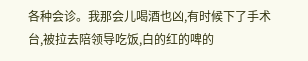各种会诊。我那会儿喝酒也凶,有时候下了手术台,被拉去陪领导吃饭,白的红的啤的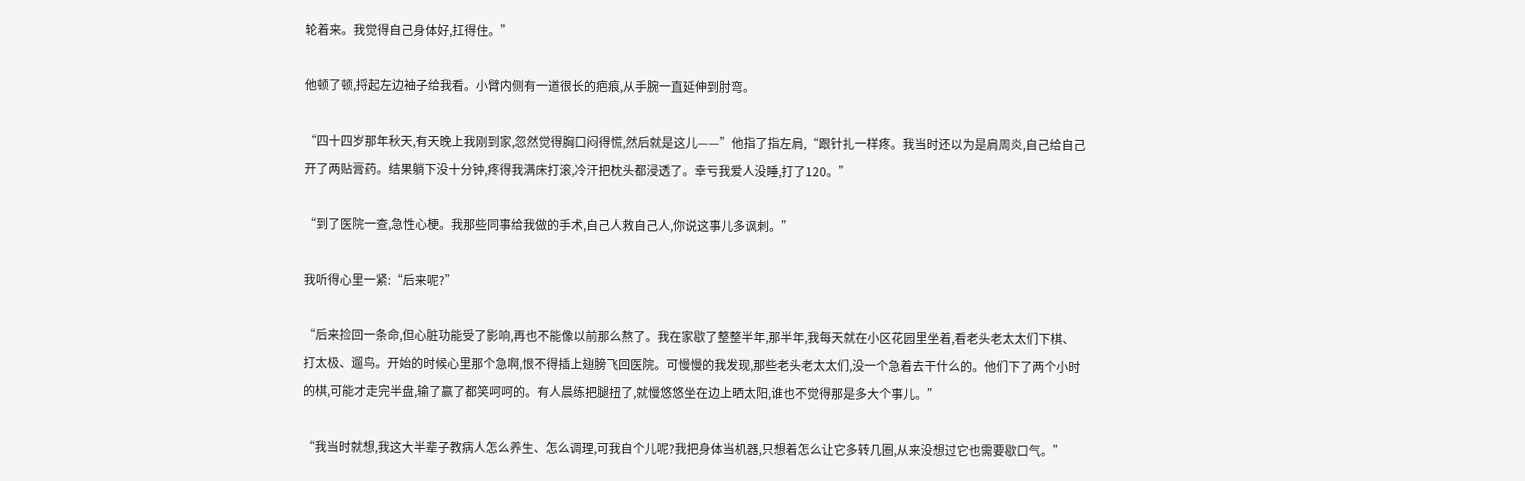轮着来。我觉得自己身体好,扛得住。”

他顿了顿,捋起左边袖子给我看。小臂内侧有一道很长的疤痕,从手腕一直延伸到肘弯。

“四十四岁那年秋天,有天晚上我刚到家,忽然觉得胸口闷得慌,然后就是这儿——”他指了指左肩,“跟针扎一样疼。我当时还以为是肩周炎,自己给自己开了两贴膏药。结果躺下没十分钟,疼得我满床打滚,冷汗把枕头都浸透了。幸亏我爱人没睡,打了120。”

“到了医院一查,急性心梗。我那些同事给我做的手术,自己人救自己人,你说这事儿多讽刺。”

我听得心里一紧:“后来呢?”

“后来捡回一条命,但心脏功能受了影响,再也不能像以前那么熬了。我在家歇了整整半年,那半年,我每天就在小区花园里坐着,看老头老太太们下棋、打太极、遛鸟。开始的时候心里那个急啊,恨不得插上翅膀飞回医院。可慢慢的我发现,那些老头老太太们,没一个急着去干什么的。他们下了两个小时的棋,可能才走完半盘,输了赢了都笑呵呵的。有人晨练把腿扭了,就慢悠悠坐在边上晒太阳,谁也不觉得那是多大个事儿。”

“我当时就想,我这大半辈子教病人怎么养生、怎么调理,可我自个儿呢?我把身体当机器,只想着怎么让它多转几圈,从来没想过它也需要歇口气。”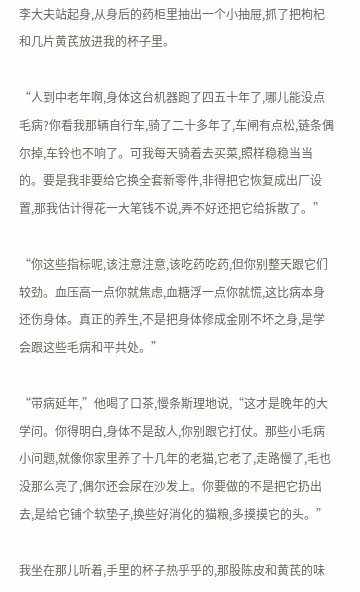李大夫站起身,从身后的药柜里抽出一个小抽屉,抓了把枸杞和几片黄芪放进我的杯子里。

“人到中老年啊,身体这台机器跑了四五十年了,哪儿能没点毛病?你看我那辆自行车,骑了二十多年了,车闸有点松,链条偶尔掉,车铃也不响了。可我每天骑着去买菜,照样稳稳当当的。要是我非要给它换全套新零件,非得把它恢复成出厂设置,那我估计得花一大笔钱不说,弄不好还把它给拆散了。”

“你这些指标呢,该注意注意,该吃药吃药,但你别整天跟它们较劲。血压高一点你就焦虑,血糖浮一点你就慌,这比病本身还伤身体。真正的养生,不是把身体修成金刚不坏之身,是学会跟这些毛病和平共处。”

“带病延年,”他喝了口茶,慢条斯理地说,“这才是晚年的大学问。你得明白,身体不是敌人,你别跟它打仗。那些小毛病小问题,就像你家里养了十几年的老猫,它老了,走路慢了,毛也没那么亮了,偶尔还会尿在沙发上。你要做的不是把它扔出去,是给它铺个软垫子,换些好消化的猫粮,多摸摸它的头。”

我坐在那儿听着,手里的杯子热乎乎的,那股陈皮和黄芪的味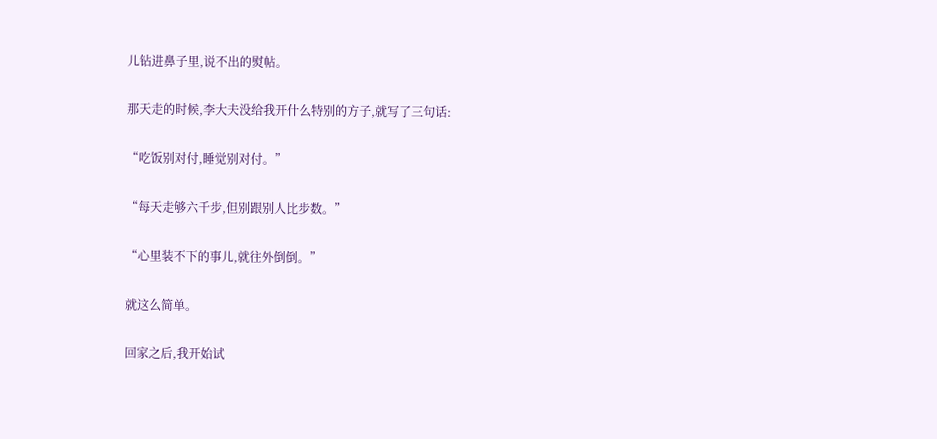儿钻进鼻子里,说不出的熨帖。

那天走的时候,李大夫没给我开什么特别的方子,就写了三句话:

“吃饭别对付,睡觉别对付。”

“每天走够六千步,但别跟别人比步数。”

“心里装不下的事儿,就往外倒倒。”

就这么简单。

回家之后,我开始试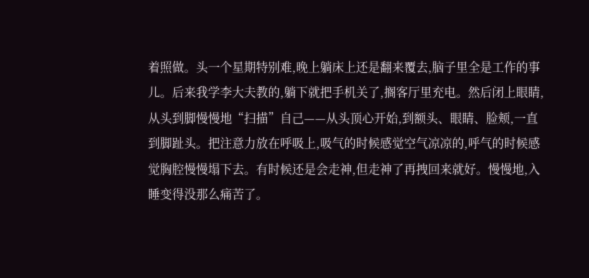着照做。头一个星期特别难,晚上躺床上还是翻来覆去,脑子里全是工作的事儿。后来我学李大夫教的,躺下就把手机关了,搁客厅里充电。然后闭上眼睛,从头到脚慢慢地“扫描”自己——从头顶心开始,到额头、眼睛、脸颊,一直到脚趾头。把注意力放在呼吸上,吸气的时候感觉空气凉凉的,呼气的时候感觉胸腔慢慢塌下去。有时候还是会走神,但走神了再拽回来就好。慢慢地,入睡变得没那么痛苦了。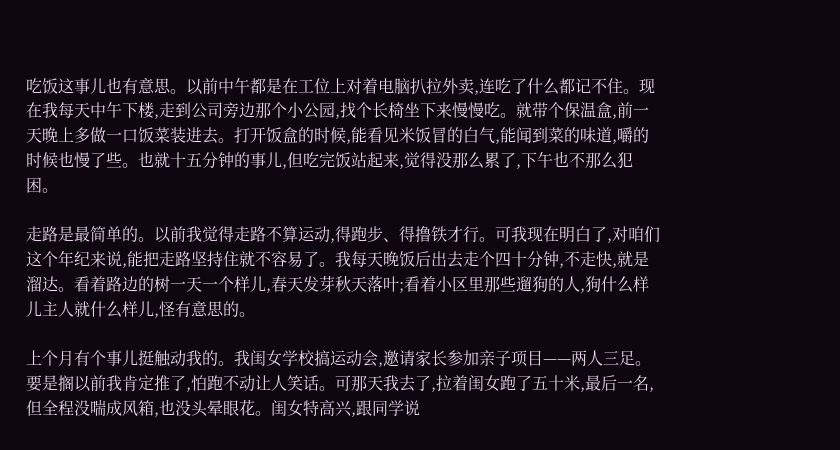吃饭这事儿也有意思。以前中午都是在工位上对着电脑扒拉外卖,连吃了什么都记不住。现在我每天中午下楼,走到公司旁边那个小公园,找个长椅坐下来慢慢吃。就带个保温盒,前一天晚上多做一口饭菜装进去。打开饭盒的时候,能看见米饭冒的白气,能闻到菜的味道,嚼的时候也慢了些。也就十五分钟的事儿,但吃完饭站起来,觉得没那么累了,下午也不那么犯困。

走路是最简单的。以前我觉得走路不算运动,得跑步、得撸铁才行。可我现在明白了,对咱们这个年纪来说,能把走路坚持住就不容易了。我每天晚饭后出去走个四十分钟,不走快,就是溜达。看着路边的树一天一个样儿,春天发芽秋天落叶;看着小区里那些遛狗的人,狗什么样儿主人就什么样儿,怪有意思的。

上个月有个事儿挺触动我的。我闺女学校搞运动会,邀请家长参加亲子项目——两人三足。要是搁以前我肯定推了,怕跑不动让人笑话。可那天我去了,拉着闺女跑了五十米,最后一名,但全程没喘成风箱,也没头晕眼花。闺女特高兴,跟同学说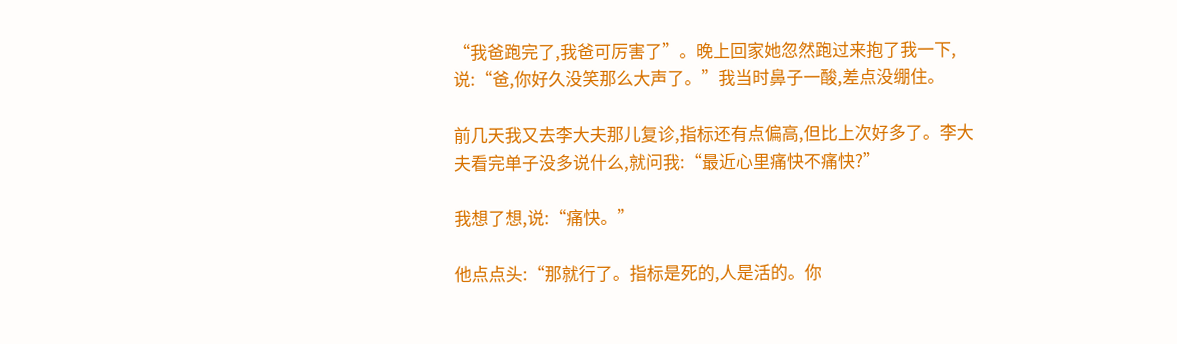“我爸跑完了,我爸可厉害了”。晚上回家她忽然跑过来抱了我一下,说:“爸,你好久没笑那么大声了。”我当时鼻子一酸,差点没绷住。

前几天我又去李大夫那儿复诊,指标还有点偏高,但比上次好多了。李大夫看完单子没多说什么,就问我:“最近心里痛快不痛快?”

我想了想,说:“痛快。”

他点点头:“那就行了。指标是死的,人是活的。你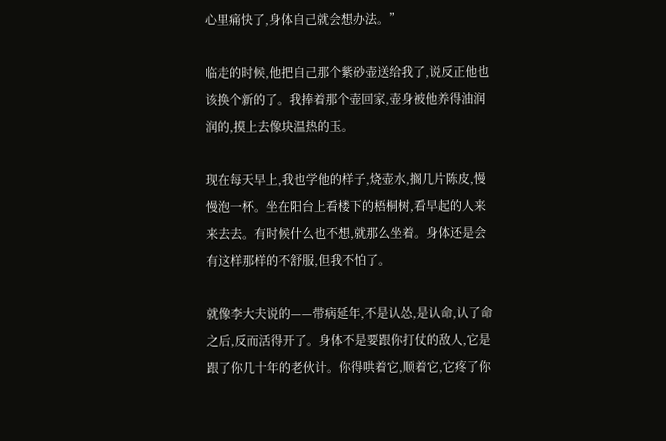心里痛快了,身体自己就会想办法。”

临走的时候,他把自己那个紫砂壶送给我了,说反正他也该换个新的了。我捧着那个壶回家,壶身被他养得油润润的,摸上去像块温热的玉。

现在每天早上,我也学他的样子,烧壶水,搁几片陈皮,慢慢泡一杯。坐在阳台上看楼下的梧桐树,看早起的人来来去去。有时候什么也不想,就那么坐着。身体还是会有这样那样的不舒服,但我不怕了。

就像李大夫说的——带病延年,不是认怂,是认命,认了命之后,反而活得开了。身体不是要跟你打仗的敌人,它是跟了你几十年的老伙计。你得哄着它,顺着它,它疼了你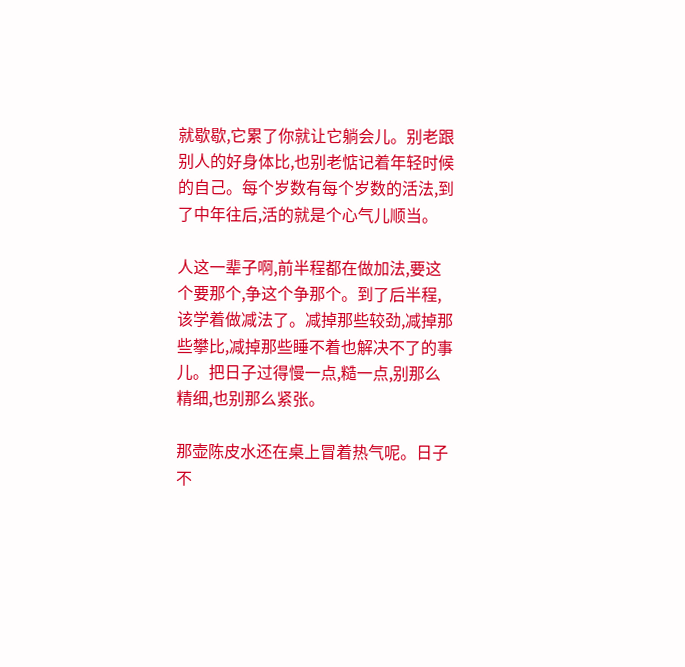就歇歇,它累了你就让它躺会儿。别老跟别人的好身体比,也别老惦记着年轻时候的自己。每个岁数有每个岁数的活法,到了中年往后,活的就是个心气儿顺当。

人这一辈子啊,前半程都在做加法,要这个要那个,争这个争那个。到了后半程,该学着做减法了。减掉那些较劲,减掉那些攀比,减掉那些睡不着也解决不了的事儿。把日子过得慢一点,糙一点,别那么精细,也别那么紧张。

那壶陈皮水还在桌上冒着热气呢。日子不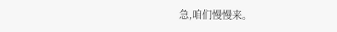急,咱们慢慢来。